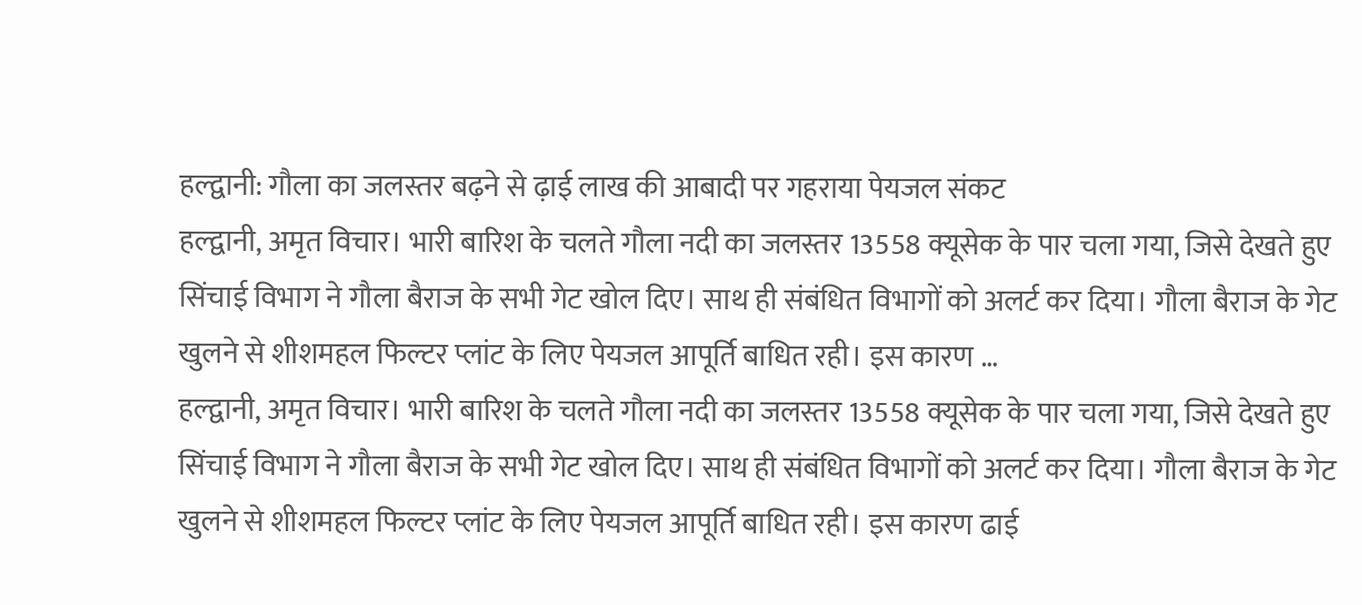हल्द्वानी: गौला का जलस्तर बढ़ने से ढ़ाई लाख की आबादी पर गहराया पेयजल संकट
हल्द्वानी, अमृत विचार। भारी बारिश के चलते गौला नदी का जलस्तर 13558 क्यूसेक के पार चला गया, जिसे देखते हुए सिंचाई विभाग ने गौला बैराज के सभी गेट खोल दिए। साथ ही संबंधित विभागों को अलर्ट कर दिया। गौला बैराज के गेट खुलने से शीशमहल फिल्टर प्लांट के लिए पेयजल आपूर्ति बाधित रही। इस कारण …
हल्द्वानी, अमृत विचार। भारी बारिश के चलते गौला नदी का जलस्तर 13558 क्यूसेक के पार चला गया, जिसे देखते हुए सिंचाई विभाग ने गौला बैराज के सभी गेट खोल दिए। साथ ही संबंधित विभागों को अलर्ट कर दिया। गौला बैराज के गेट खुलने से शीशमहल फिल्टर प्लांट के लिए पेयजल आपूर्ति बाधित रही। इस कारण ढाई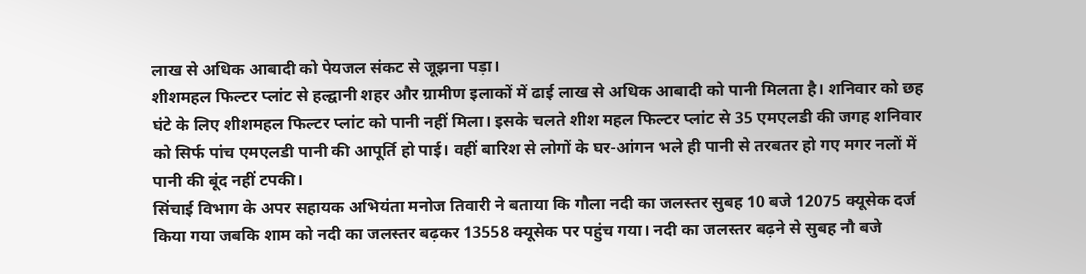लाख से अधिक आबादी को पेयजल संकट से जूझना पड़ा।
शीशमहल फिल्टर प्लांट से हल्द्वानी शहर और ग्रामीण इलाकों में ढाई लाख से अधिक आबादी को पानी मिलता है। शनिवार को छह घंटे के लिए शीशमहल फिल्टर प्लांट को पानी नहीं मिला। इसके चलते शीश महल फिल्टर प्लांट से 35 एमएलडी की जगह शनिवार को सिर्फ पांच एमएलडी पानी की आपूर्ति हो पाई। वहीं बारिश से लोगों के घर-आंगन भले ही पानी से तरबतर हो गए मगर नलों में पानी की बूंद नहीं टपकी।
सिंचाई विभाग के अपर सहायक अभियंता मनोज तिवारी ने बताया कि गौला नदी का जलस्तर सुबह 10 बजे 12075 क्यूसेक दर्ज किया गया जबकि शाम को नदी का जलस्तर बढ़कर 13558 क्यूसेक पर पहुंच गया। नदी का जलस्तर बढ़ने से सुबह नौ बजे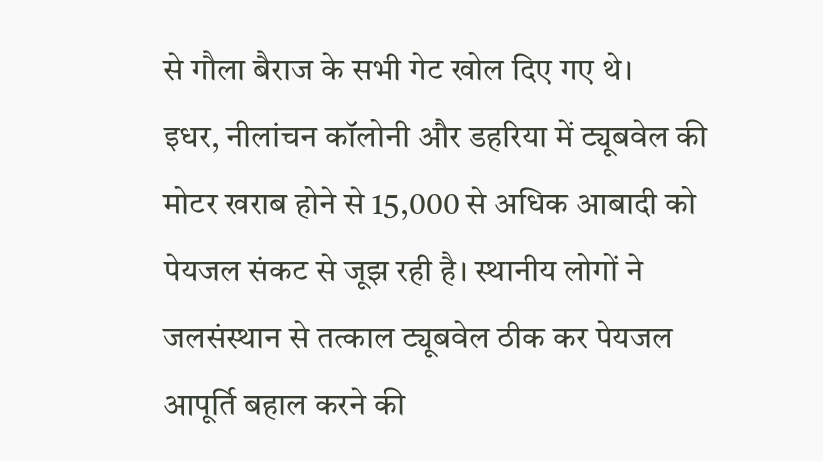से गौला बैराज के सभी गेट खोल दिए गए थे।
इधर, नीलांचन कॉलोनी और डहरिया में ट्यूबवेल की मोटर खराब होने से 15,000 से अधिक आबादी को पेयजल संकट से जूझ रही है। स्थानीय लोगों ने जलसंस्थान से तत्काल ट्यूबवेल ठीक कर पेयजल आपूर्ति बहाल करने की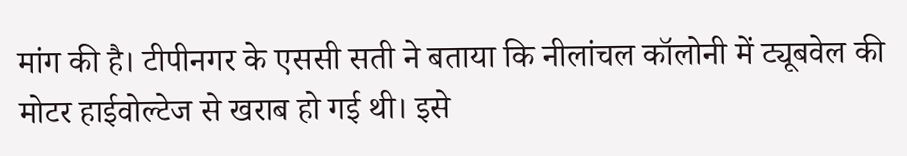मांग की है। टीपीनगर के एससी सती ने बताया कि नीलांचल कॉलोनी में ट्यूबवेल की मोटर हाईवोल्टेज से खराब हो गई थी। इसे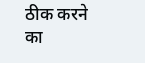ठीक करने का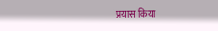प्रयास किया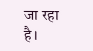जा रहा है।